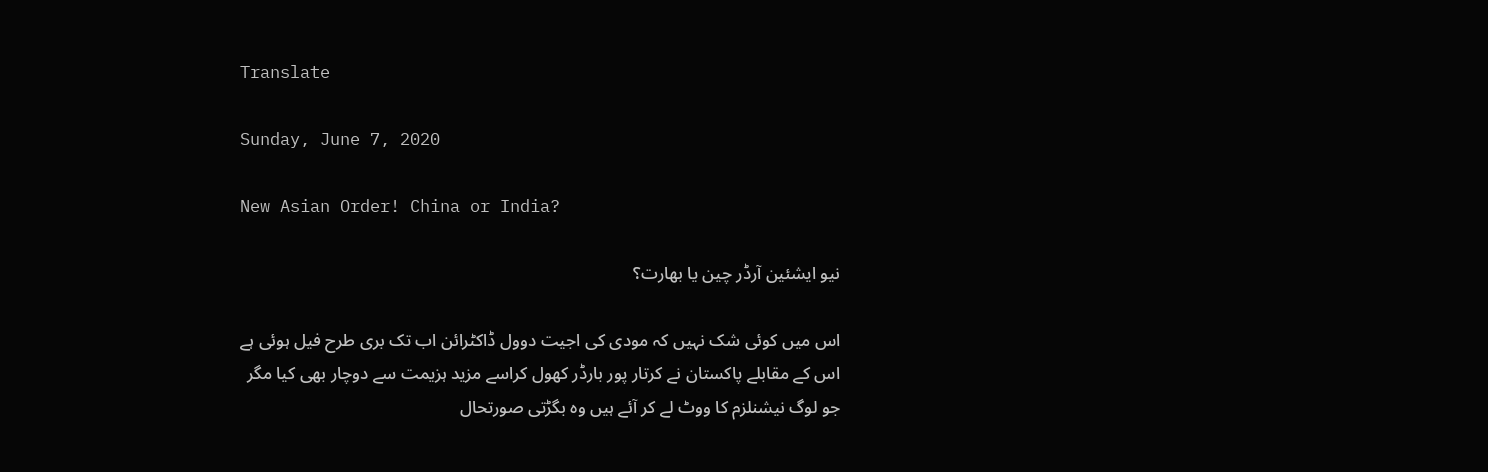Translate

Sunday, June 7, 2020

New Asian Order! China or India?

نیو ایشئین آرڈر چین یا بھارت؟

اس میں کوئی شک نہیں کہ مودی کی اجیت دوول ڈاکٹرائن اب تک بری طرح فیل ہوئی ہے اس کے مقابلے پاکستان نے کرتار پور بارڈر کھول کراسے مزید ہزیمت سے دوچار بھی کیا مگر جو لوگ نیشنلزم کا ووٹ لے کر آئے ہیں وہ بگڑتی صورتحال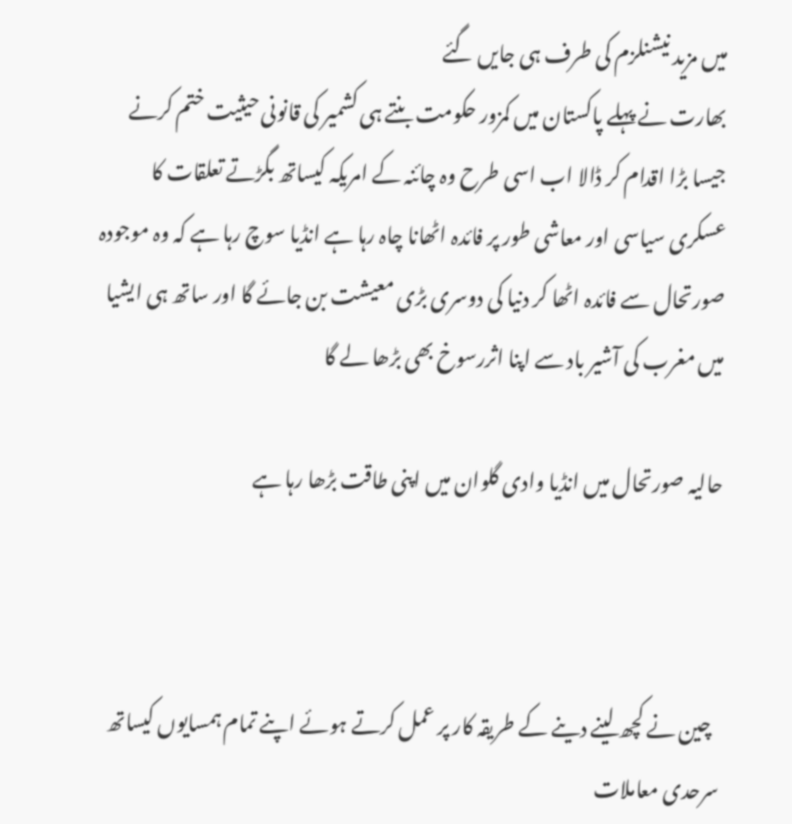میں مزید نیشنلزم کی طرف ہی جایں گئے
بھارت نے پہلے پاکستان میں کمزور حکومت بنتے ہی کشمیر کی قانونی حیثیت ختم کرنے جیسا بڑا اقدام کر ڈالا اب اسی طرح وہ چائنہ کے امریکہ کیساتھ بگڑتے تعلقات کا عسکری سیاسی اور معاشی طور پر فائدہ اٹھانا چاہ رہا ہے انڈیا سوچ رہا ہے کہ وہ موجودہ صورتحال سے فائدہ اٹھا کر دنیا کی دوسری بڑی معیشت بن جائے گا اور ساتھ ہی ایشیا میں مغرب کی آشیر باد سے اپنا اثررسوخ بھی بڑھا لے گا

حالیہ صورتحال میں انڈیا وادی گلوان میں اپنی طاقت بڑھا رہا ہے



  چین نے کچھ لینے دینے کے طریقہ کار پر عمل کرتے ہوئے اپنے تمام ہمسایوں کیساتھ سرحدی معاملات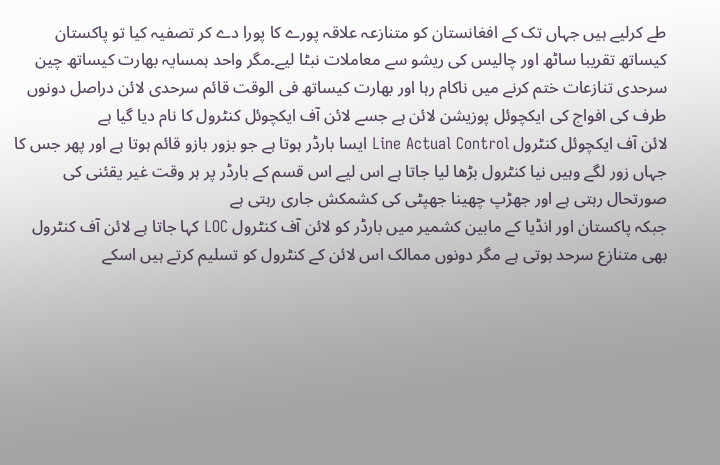طے کرلیے ہیں جہاں تک کے افغانستان کو متنازعہ علاقہ پورے کا پورا دے کر تصفیہ کیا تو پاکستان کیساتھ تقریبا ساٹھ اور چالیس کی ریشو سے معاملات نبٹا لیے۔مگر واحد ہمسایہ بھارت کیساتھ چین سرحدی تنازعات ختم کرنے میں ناکام رہا اور بھارت کیساتھ فی الوقت قائم سرحدی لائن دراصل دونوں طرف کی افواج کی ایکچوئل پوزیشن لائن ہے جسے لائن آف ایکچوئل کنٹرول کا نام دیا گیا ہے
لائن آف ایکچوئل کنٹرول Line Actual Control ایسا بارڈر ہوتا ہے جو بزور بازو قائم ہوتا ہے اور پھر جس کا جہاں زور لگے وہیں نیا کنٹرول بڑھا لیا جاتا ہے اس لیے اس قسم کے بارڈر پر ہر وقت غیر یقئنی کی صورتحال رہتی ہے اور جھڑپ چھینا جھپٹی کی کشمکش جاری رہتی ہے
جبکہ پاکستان اور انڈیا کے مابین کشمیر میں بارڈر کو لائن آف کنٹرول LOC کہا جاتا ہے لائن آف کنٹرول بھی متنازع سرحد ہوتی ہے مگر دونوں ممالک اس لائن کے کنٹرول کو تسلیم کرتے ہیں اسکے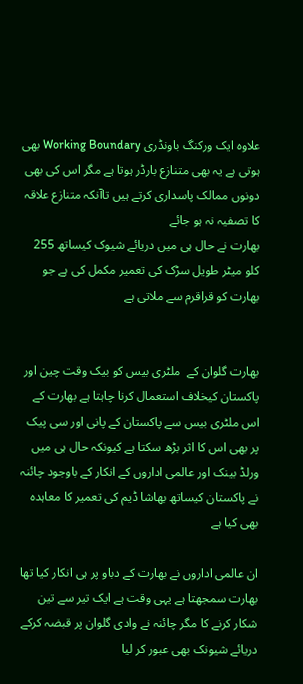علاوہ ایک ورکنگ باونڈری Working Boundary بھی ہوتی ہے یہ بھی متنازع بارڈر ہوتا ہے مگر اس کی بھی دونوں ممالک پاسداری کرتے ہیں تاآنکہ متنازع علاقہ کا تصفیہ نہ ہو جائے
بھارت نے حال ہی میں دریائے شیوک کیساتھ 255 کلو میٹر طویل سڑک کی تعمیر مکمل کی ہے جو بھارت کو قراقرم سے ملاتی ہے


بھارت گلوان کے  ملٹری بیس کو بیک وقت چین اور پاکستان کیخلاف استعمال کرنا چاہتا ہے بھارت کے اس ملٹری بیس سے پاکستان کے پانی اور سی پیک پر بھی اس کا اثر بڑھ سکتا ہے کیونکہ حال ہی میں ورلڈ بینک اور عالمی اداروں کے انکار کے باوجود چائنہ نے پاکستان کیساتھ بھاشا ڈیم کی تعمیر کا معاہدہ بھی کیا ہے

ان عالمی اداروں نے بھارت کے دباو پر ہی انکار کیا تھا بھارت سمجھتا ہے یہی وقت ہے ایک تیر سے تین شکار کرنے کا مگر چائنہ نے وادی گلوان پر قبضہ کرکے دریائے شیونک بھی عبور کر لیا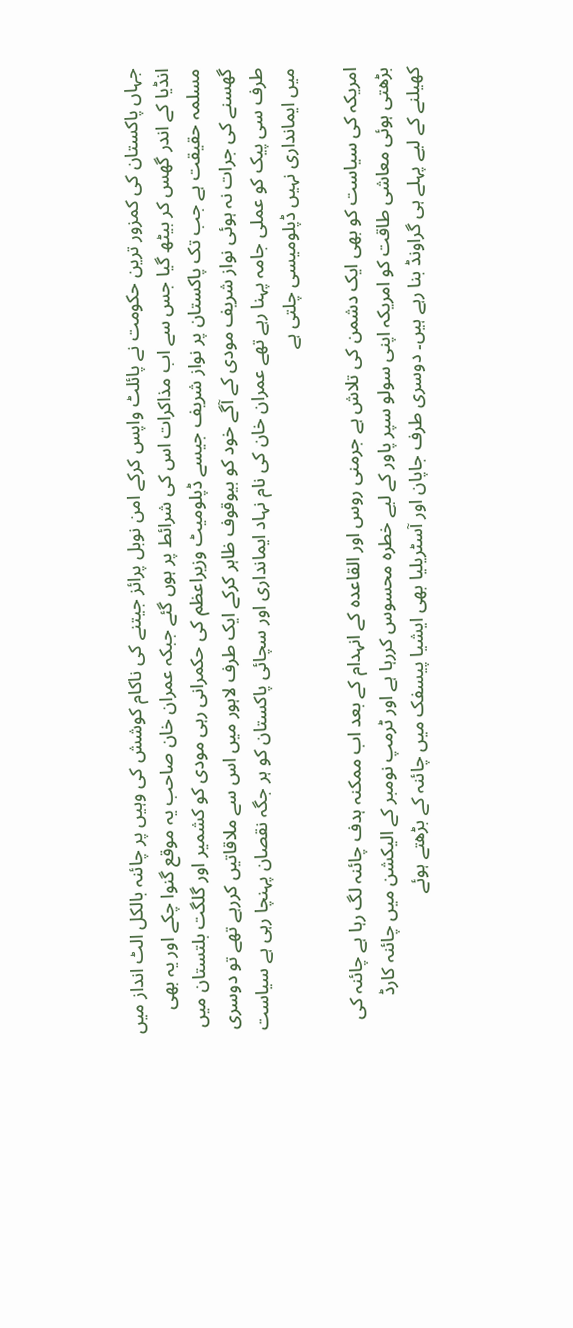جہاں پاکستان کی کمزور ترین حکومت نے پائلٹ واپس کرکے امن نوبل پرائز جیتنے کی ناکام کوشش کی وہیں پر چائنہ بالکل الٹ انداز میں انڈیا کے اندر گھس کر بیٹھ گیا جس سے اب مذاکرات اس کی شرائط پر ہوں گئے جبکہ عمران خان صاحب یہ موقع گنوا چکے اور یہ بھی مسلمہ حقیقت ہے جب تک پاکستان پر نواز شریف جیسے ڈپلومیٹ وزیراعظم کی حکمرانی رہی مودی کو کشمیر اور گلگت بلتستان میں گھسنے کی جرات نہ ہوئی نواز شریف مودی کے آگے خود کو بیوقوف ظاہر کرکے ایک طرف لاہور میں اس سے ملاقاتیں کررہے تھے تو دوسری طرف سی پیک کو عملی جامہ پہنا رہے تھے عمران خان کی نام نہاد ایمانداری اور سچائی پاکستان کو ہر جگہ نقصان پہنچا رہی ہے سیاست میں ایمانداری نہیں ڈپلومیسی چلتی ہے

امریکہ کی سیاست کو بھی ایک دشمن کی تلاش ہے جرمنی روس اور القاعدہ کے انہدام کے بعد اب ممکنہ ہدف چائنہ لگ رہا ہے چائنہ کی بڑھتی ہوئی معاشی طاقت کو امریکہ اپنی سولو سپر پاور کے لیے خطرہ محسوس کررہا ہے اور ٹرمپ نومبر کے الیکشن میں چائنہ کارڈ کھیلنے کے لیے پہلے ہی گراونڈ بنا رہے ہیں۔ دوسری طرف جاپان اور آسٹریلیا بھی ایشیا پیسفک میں چائنہ کے بڑھتے ہوئے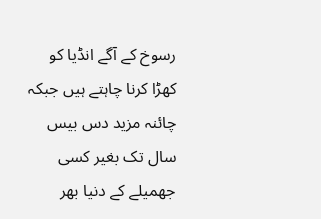رسوخ کے آگے انڈیا کو کھڑا کرنا چاہتے ہیں جبکہ چائنہ مزید دس بیس سال تک بغیر کسی جھمیلے کے دنیا بھر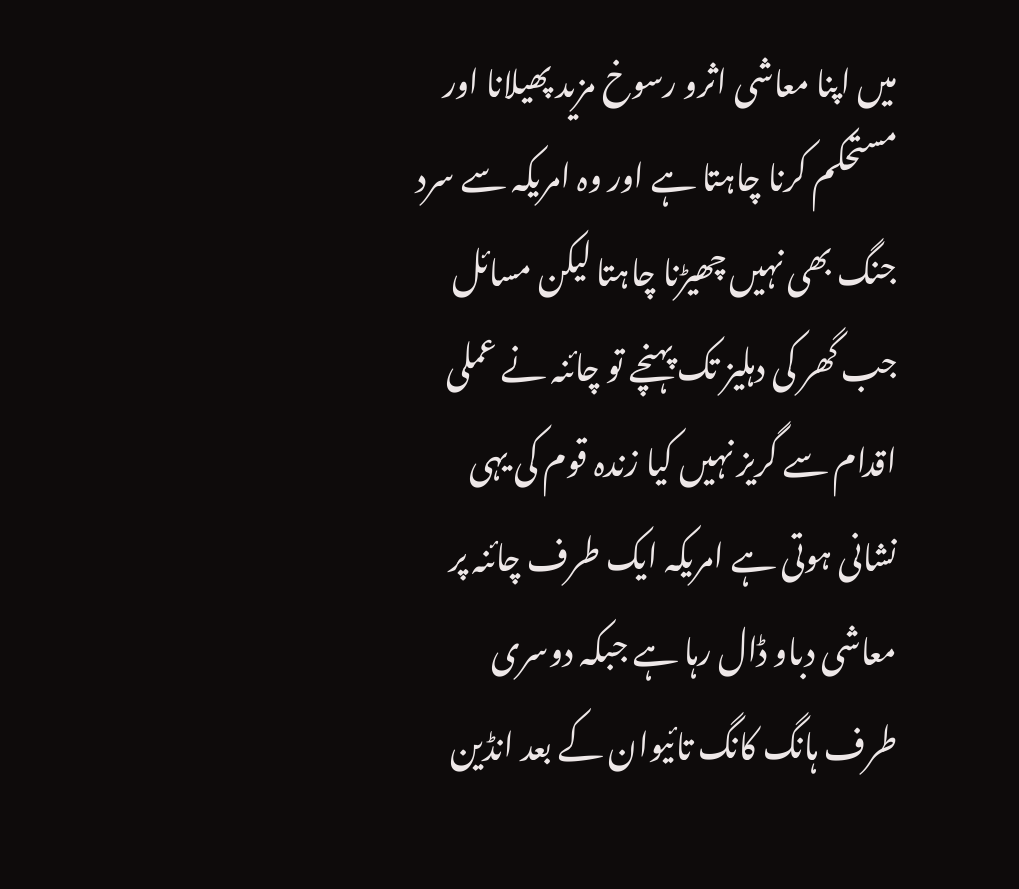میں اپنا معاشی اثرو رسوخ مزید پھیلانا اور مستحکم کرنا چاہتا ہے اور وہ امریکہ سے سرد جنگ بھی نہیں چھیڑنا چاہتا لیکن مسائل جب گھر کی دہلیز تک پہنچے تو چائنہ نے عملی اقدام سے گریز نہیں کیا زندہ قوم کی یہی نشانی ہوتی ہے امریکہ ایک طرف چائنہ پر معاشی دباو ڈال رہا ہے جبکہ دوسری طرف ہانگ کانگ تائیوان کے بعد انڈین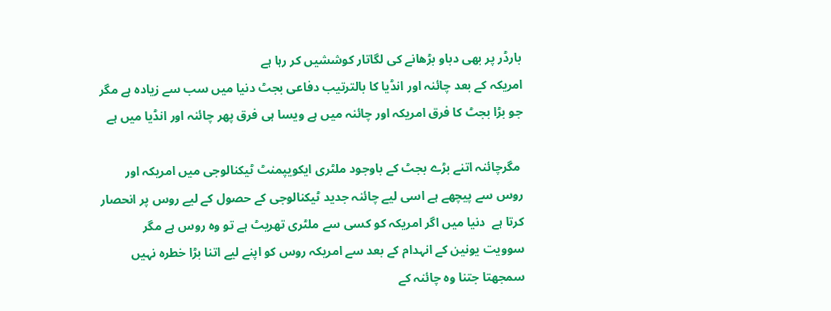بارڈر پر بھی دباو بڑھانے کی لگاتار کوششیں کر رہا ہے
امریکہ کے بعد چائنہ اور انڈیا کا بالترتیب دفاعی بجٹ دنیا میں سب سے زیادہ ہے مگر جو بڑا بجٹ کا فرق امریکہ اور چائنہ میں ہے ویسا ہی فرق پھر چائنہ اور انڈیا میں ہے

 مگرچائنہ اتنے بڑے بجٹ کے باوجود ملٹری ایکویپمنٹ ٹیکنالوجی میں امریکہ اور روس سے پیچھے ہے اسی لیے چائنہ جدید ٹیکنالوجی کے حصول کے لیے روس پر انحصار کرتا ہے  دنیا میں اگر امریکہ کو کسی سے ملٹری تھریٹ ہے تو وہ روس ہے مگر سوویت یونین کے انہدام کے بعد سے امریکہ روس کو اپنے لیے اتنا بڑا خطرہ نہیں سمجھتا جتنا وہ چائنہ کے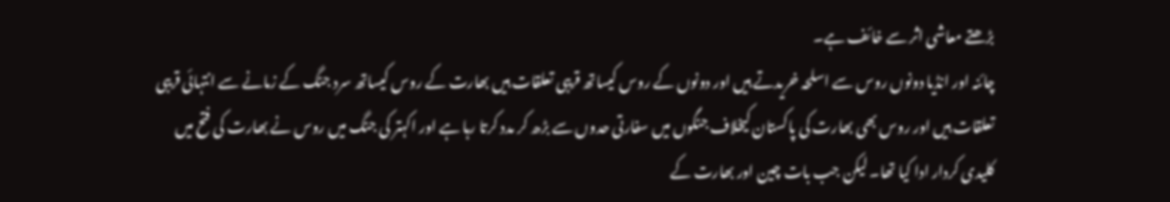بڑھتے معاشی اثر سے خائف ہے۔
چائنہ اور انڈیا دونوں روس سے اسلحہ خریدتے ہیں اور دونوں کے روس کیساتھ قریبی تعلقات ہیں بھارت کے روس کیساتھ سرد جنگ کے زمانے سے انتہائی قریبی تعلقات ہیں اور روس بھی بھارت کی پاکستان کیخلاف جنگوں میں سفارتی حدوں سے بڑھ کر مدد کرتا رہا ہے اور اکہتر کی جنگ میں روس نے بھارت کی فتح میں کلیدی کردار ادا کیا تھا۔ لیکن جب بات چین اور بھارت کے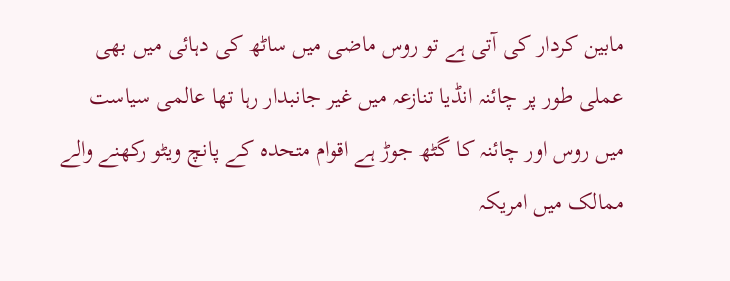مابین کردار کی آتی ہے تو روس ماضی میں ساٹھ کی دہائی میں بھی عملی طور پر چائنہ انڈیا تنازعہ میں غیر جانبدار رہا تھا عالمی سیاست میں روس اور چائنہ کا گٹھ جوڑ ہے اقوام متحدہ کے پانچ ویٹو رکھنے والے ممالک میں امریکہ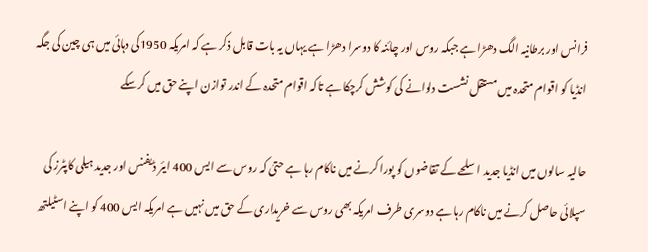فرانس اور برطانیہ الگ دھڑا ہے جبکہ روس اور چائنہ کا دوسرا دھڑا ہے یہاں یہ بات قابل ذکر ہے کہ امریکہ 1950کی دہائی میں ہی چین کی جگہ انڈیا کو اقوام متحدہ میں مستقل نشست دلوانے کی کوشش کرچکا ہے تاکہ اقوام متحدہ کے اندر توازن اپنے حق میں کرسکے

حالیہ سالوں میں انڈیا جدید اسلحے کے تقاضوں کو پورا کرنے میں ناکام رہا ہے حتیٰ کہ روس سے ایس 400 ایئر ڈیفنس اور جدید ہیلی کاپٹرز کی سپلائی حاصل کرنے میں ناکام رہا ہے دوسری طرف امریکہ بھی روس سے خریداری کے حق میں نہیں ہے امریکہ ایس 400 کو اپنے اسٹیلتھ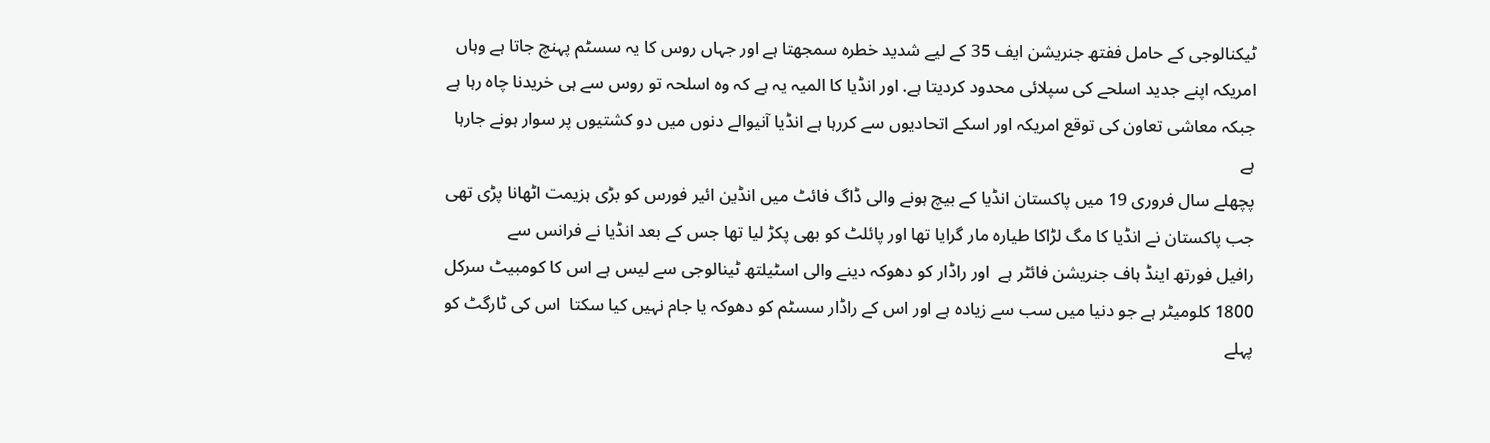ٹیکنالوجی کے حامل ففتھ جنریشن ایف 35 کے لیے شدید خطرہ سمجھتا ہے اور جہاں روس کا یہ سسٹم پہنچ جاتا ہے وہاں امریکہ اپنے جدید اسلحے کی سپلائی محدود کردیتا ہے. اور انڈیا کا المیہ یہ ہے کہ وہ اسلحہ تو روس سے ہی خریدنا چاہ رہا ہے جبکہ معاشی تعاون کی توقع امریکہ اور اسکے اتحادیوں سے کررہا ہے انڈیا آنیوالے دنوں میں دو کشتیوں پر سوار ہونے جارہا ہے
پچھلے سال فروری 19 میں پاکستان انڈیا کے بیچ ہونے والی ڈاگ فائٹ میں انڈین ائیر فورس کو بڑی ہزیمت اٹھانا پڑی تھی جب پاکستان نے انڈیا کا مگ لڑاکا طیارہ مار گرایا تھا اور پائلٹ کو بھی پکڑ لیا تھا جس کے بعد انڈیا نے فرانس سے
رافیل فورتھ اینڈ ہاف جنریشن فائٹر ہے  اور راڈار کو دھوکہ دینے والی اسٹیلتھ ٹینالوجی سے لیس ہے اس کا کومبیٹ سرکل 1800 کلومیٹر ہے جو دنیا میں سب سے زیادہ ہے اور اس کے راڈار سسٹم کو دھوکہ یا جام نہیں کیا سکتا  اس کی ٹارگٹ کو پہلے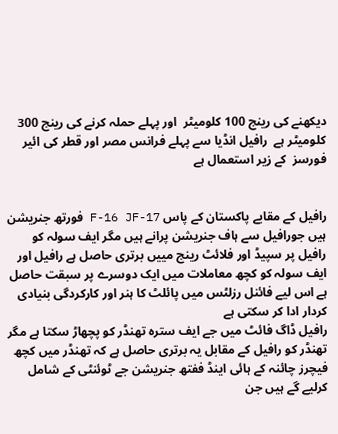دیکھنے کی رینج 100 کلومیٹر  اور پہلے حملہ کرنے کی رینج 300 کلومیٹر ہے  رافیل انڈیا سے پہلے فرانس مصر اور قطر کی ائیر فورسز  کے زیر استعمال ہے


رافیل کے مقابے پاکستان کے پاس F-16 JF-17 فورتھ جنریشن ہیں جورافیل سے ہاف جنریشن پرانے ہیں مگر ایف سولہ کو رافیل پر سپیڈ اور فلائٹ رینج مییں برتری حاصل ہے رافیل اور ایف سولہ کو کچھ معاملات میں ایک دوسرے پر سبقت حاصل ہے اس لیے فائنل رزلٹس میں پائلٹ کا ہنر اور کارکردگی بنیادی کردار ادا کر سکتی ہے
رافیل ڈاگ فائٹ میں جے ایف سترہ تھنڈر کو پچھاڑ سکتا ہے مگر تھنڈر کو رافیل کے مقابل یہ برتری حاصل ہے کہ تھنڈر میں کچھ فیچرز چائنہ کے ہائی اینڈ ففتھ جنریشن جے ٹوئنٹی کے شامل کرلیے گے ہیں جن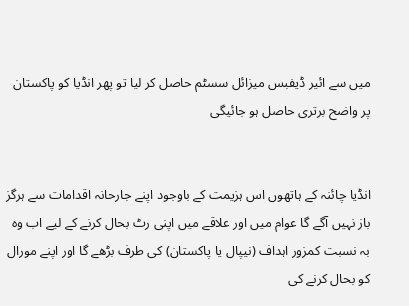میں سے ائیر ڈیفبس میزائل سسٹم حاصل کر لیا تو پھر انڈیا کو پاکستان پر واضح برتری حاصل ہو جائیگی


انڈیا چائنہ کے ہاتھوں اس ہزیمت کے باوجود اپنے جارحانہ اقدامات سے ہرگز باز نہیں آگے گا عوام میں اور علاقے میں اپنی رٹ بحال کرنے کے لیے اب وہ بہ نسبت کمزور اہداف (نیپال یا پاکستان) کی طرف بڑھے گا اور اپنے مورال کو بحال کرنے کی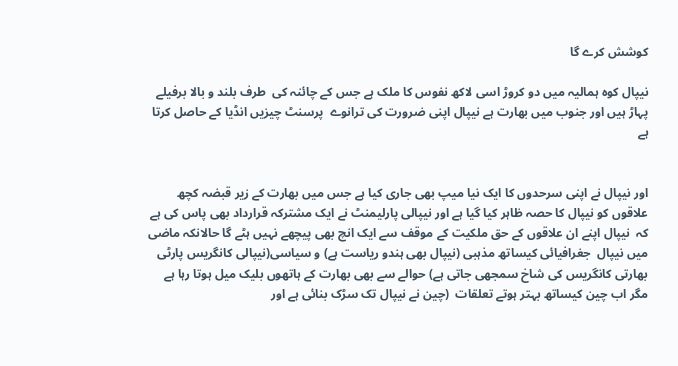کوشش کرے گا

نیپال کوہ ہمالیہ میں دو کروڑ اسی لاکھ نفوس کا ملک ہے جس کے چائنہ کی  طرف بلند و بالا برفیلے پہاڑ ہیں اور جنوب میں بھارت ہے نیپال اپنی ضرورت کی ترانوے  پرسنٹ چیزیں انڈیا کے حاصل کرتا ہے


اور نیپال نے اپنی سرحدوں کا ایک نیا میپ بھی جاری کیا ہے جس میں بھارت کے زیر قبضہ کچھ علاقوں کو نیپال کا حصہ ظاہر کیا گیا ہے اور نیپالی پارلیمنٹ نے ایک مشترکہ قرارداد بھی پاس کی ہے کہ  نیپال اپنے ان علاقوں کے حق ملکیت کے موقف سے ایک انچ بھی پیچھے نہیں ہٹے گا حالانکہ ماضی میں نیپال  جغرافیائی کیساتھ مذہبی (نیپال بھی ہندو ریاست ہے) و سیاسی(نیپالی کانگریس پارٹی بھارتی کانگریس کی شاخ سمجھی جاتی ہے) حوالے سے بھی بھارت کے ہاتھوں بلیک میل ہوتا رہا ہے مگر اب چین کیساتھ بہتر ہوتے تعلقات  (چین نے نیپال تک سڑک بنائی ہے اور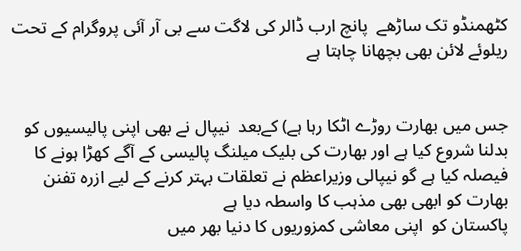کٹھمنڈو تک ساڑھے  پانچ ارب ڈالر کی لاگت سے بی آر آئی پروگرام کے تحت ریلوئے لائن بھی بچھانا چاہتا ہے


جس میں بھارت روڑے اٹکا رہا ہے) کےبعد  نیپال نے بھی اپنی پالیسیوں کو بدلنا شروع کیا ہے اور بھارت کی بلیک میلنگ پالیسی کے آگے کھڑا ہونے کا فیصلہ کیا ہے گو نیپالی وزیراعظم نے تعلقات بہتر کرنے کے لیے ازرہ تفنن بھارت کو ابھی بھی مذہب کا واسطہ دیا ہے
پاکستان کو  اپنی معاشی کمزوریوں کا دنیا بھر میں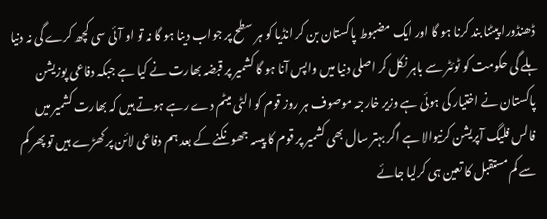ڈھنڈورا پیٹنا بند کرنا ہو گا اور ایک مضبوط پاکستان بن کر انڈیا کو ہر سطح پر جواب دینا ہو گا نہ تو او آئی سی کچھ کرے گی نہ دنیا ہلے گی حکومت کو ٹوئٹر سے باہر نکل کر اصلی دنیا میں واپس آنا ہو گا کشمیر پر قبضہ بھارت نے کیا ہے جبکہ دفاعی پوزیشن پاکستان نے اختیار کی ہوئی ہے وزیر خارجہ موصوف ہر روز قوم کو الٹی میٹم دے رہے ہوتے ہیں کہ بھارت کشمیر میں فالس فلیگ آپریشن کرنیوالا ہے اگر بہتر سال بھی کشمیر پر قوم کا پیسہ جھونکنے کے بعد ہم دفاعی لائن پر کھڑے ہیں تو پھر کم سے کم مستقبل کا تعین ہی کرلیا جائے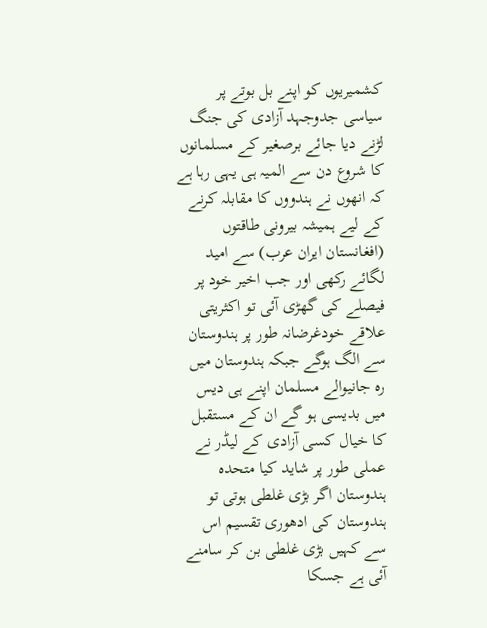کشمیریوں کو اپنے بل بوتے پر سیاسی جدوجہد آزادی کی جنگ لڑنے دیا جائے برصغیر کے مسلمانوں کا شروع دن سے المیہ ہی یہی رہا ہے کہ انھوں نے ہندووں کا مقابلہ کرنے کے لیے ہمیشہ بیرونی طاقتوں  (افغانستان ایران عرب) سے امید لگائے رکھی اور جب اخیر خود پر فیصلے کی گھڑی آئی تو اکثریتی علاقے خودغرضانہ طور پر ہندوستان سے الگ ہوگے جبکہ ہندوستان میں رہ جانیوالے مسلمان اپنے ہی دیس میں بدیسی ہو گے ان کے مستقبل کا خیال کسی آزادی کے لیڈر نے عملی طور پر شاید کیا متحدہ ہندوستان اگر بڑی غلطی ہوتی تو ہندوستان کی ادھوری تقسیم اس سے کہیں بڑی غلطی بن کر سامنے آئی ہے جسکا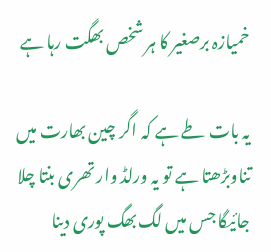خمیازہ برصغیر کا ہر شخص بھگت رہا ہے

یہ بات طے ہے کہ اگر چین بھارت میں تناوبڑھتا ہے تو یہ ورلڈ وار تھری بنتا چلا جائیگا جس میں لگ بھگ پوری دینا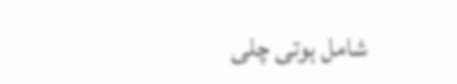شامل ہوتی چلی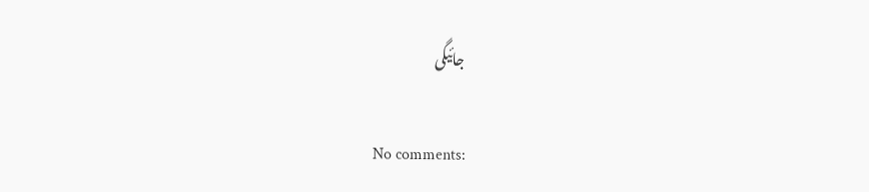جائیگی

No comments: